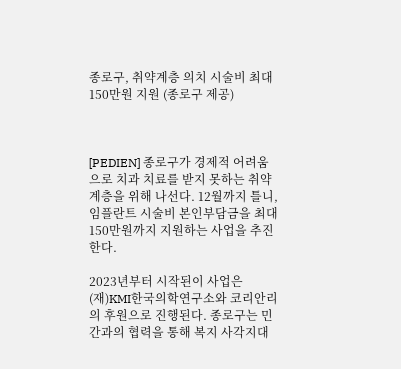종로구, 취약계층 의치 시술비 최대 150만원 지원 (종로구 제공)



[PEDIEN] 종로구가 경제적 어려움으로 치과 치료를 받지 못하는 취약계층을 위해 나선다. 12월까지 틀니, 임플란트 시술비 본인부담금을 최대 150만원까지 지원하는 사업을 추진한다.

2023년부터 시작된이 사업은 (재)KMI한국의학연구소와 코리안리의 후원으로 진행된다. 종로구는 민간과의 협력을 통해 복지 사각지대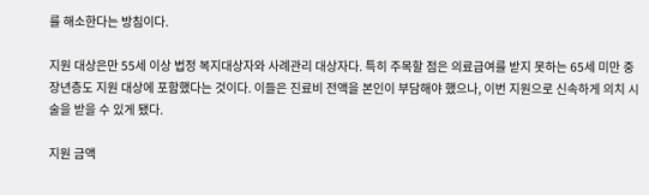를 해소한다는 방침이다.

지원 대상은만 55세 이상 법정 복지대상자와 사례관리 대상자다. 특히 주목할 점은 의료급여를 받지 못하는 65세 미만 중장년층도 지원 대상에 포함했다는 것이다. 이들은 진료비 전액을 본인이 부담해야 했으나, 이번 지원으로 신속하게 의치 시술을 받을 수 있게 됐다.

지원 금액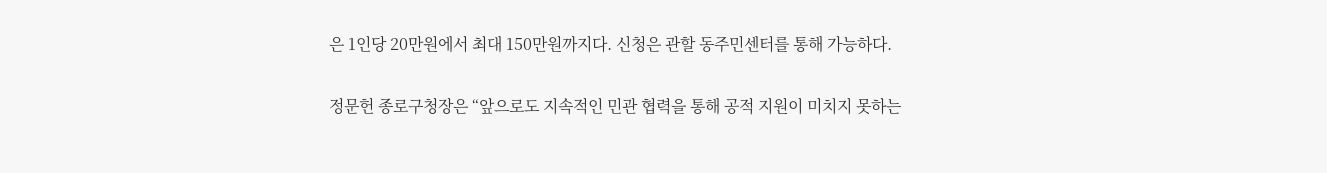은 1인당 20만원에서 최대 150만원까지다. 신청은 관할 동주민센터를 통해 가능하다.

정문헌 종로구청장은 “앞으로도 지속적인 민관 협력을 통해 공적 지원이 미치지 못하는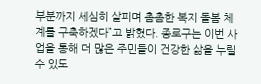부분까지 세심히 살피며 촘촘한 복지 돌봄 체계를 구축하겠다”고 밝혔다. 종로구는 이번 사업을 통해 더 많은 주민들이 건강한 삶을 누릴 수 있도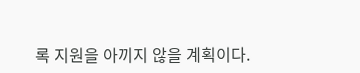록 지원을 아끼지 않을 계획이다.